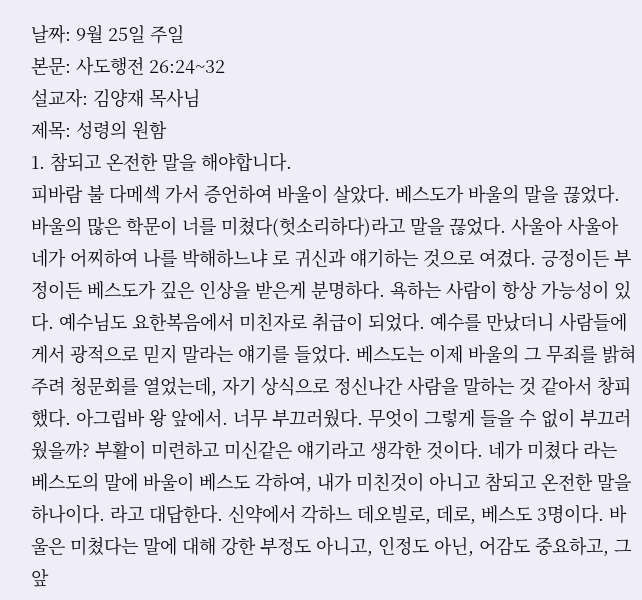날짜: 9월 25일 주일
본문: 사도행전 26:24~32
설교자: 김양재 목사님
제목: 성령의 원함
1. 참되고 온전한 말을 해야합니다.
피바람 불 다메섹 가서 증언하여 바울이 살았다. 베스도가 바울의 말을 끊었다. 바울의 많은 학문이 너를 미쳤다(헛소리하다)라고 말을 끊었다. 사울아 사울아 네가 어찌하여 나를 박해하느냐 로 귀신과 얘기하는 것으로 여겼다. 긍정이든 부정이든 베스도가 깊은 인상을 받은게 분명하다. 욕하는 사람이 항상 가능성이 있다. 예수님도 요한복음에서 미친자로 취급이 되었다. 예수를 만났더니 사람들에게서 광적으로 믿지 말라는 얘기를 들었다. 베스도는 이제 바울의 그 무죄를 밝혀주려 청문회를 열었는데, 자기 상식으로 정신나간 사람을 말하는 것 같아서 창피했다. 아그립바 왕 앞에서. 너무 부끄러웠다. 무엇이 그렇게 들을 수 없이 부끄러웠을까? 부활이 미련하고 미신같은 얘기라고 생각한 것이다. 네가 미쳤다 라는 베스도의 말에 바울이 베스도 각하여, 내가 미친것이 아니고 참되고 온전한 말을 하나이다. 라고 대답한다. 신약에서 각하느 데오빌로, 데로, 베스도 3명이다. 바울은 미쳤다는 말에 대해 강한 부정도 아니고, 인정도 아닌, 어감도 중요하고, 그 앞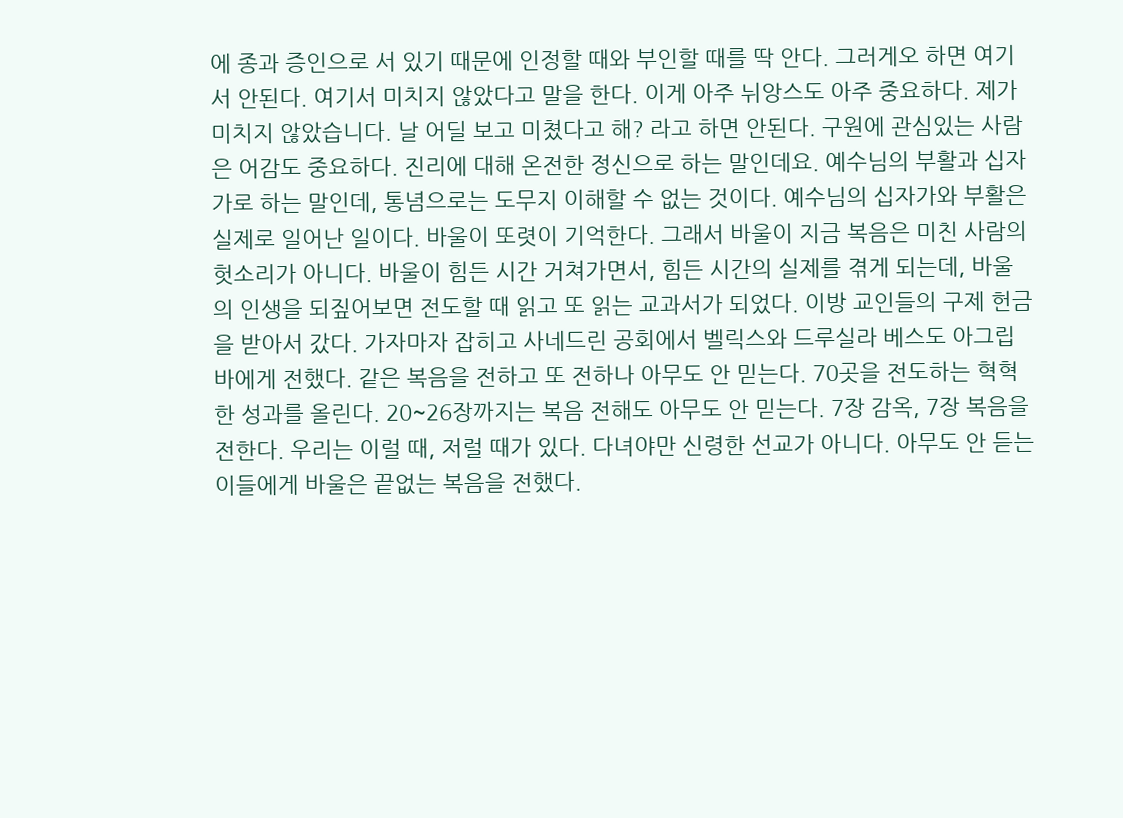에 종과 증인으로 서 있기 때문에 인정할 때와 부인할 때를 딱 안다. 그러게오 하면 여기서 안된다. 여기서 미치지 않았다고 말을 한다. 이게 아주 뉘앙스도 아주 중요하다. 제가 미치지 않았습니다. 날 어딜 보고 미쳤다고 해? 라고 하면 안된다. 구원에 관심있는 사람은 어감도 중요하다. 진리에 대해 온전한 정신으로 하는 말인데요. 예수님의 부활과 십자가로 하는 말인데, 통념으로는 도무지 이해할 수 없는 것이다. 예수님의 십자가와 부활은 실제로 일어난 일이다. 바울이 또렷이 기억한다. 그래서 바울이 지금 복음은 미친 사람의 헛소리가 아니다. 바울이 힘든 시간 거쳐가면서, 힘든 시간의 실제를 겪게 되는데, 바울의 인생을 되짚어보면 전도할 때 읽고 또 읽는 교과서가 되었다. 이방 교인들의 구제 헌금을 받아서 갔다. 가자마자 잡히고 사네드린 공회에서 벨릭스와 드루실라 베스도 아그립바에게 전했다. 같은 복음을 전하고 또 전하나 아무도 안 믿는다. 70곳을 전도하는 혁혁한 성과를 올린다. 20~26장까지는 복음 전해도 아무도 안 믿는다. 7장 감옥, 7장 복음을 전한다. 우리는 이럴 때, 저럴 때가 있다. 다녀야만 신령한 선교가 아니다. 아무도 안 듣는 이들에게 바울은 끝없는 복음을 전했다.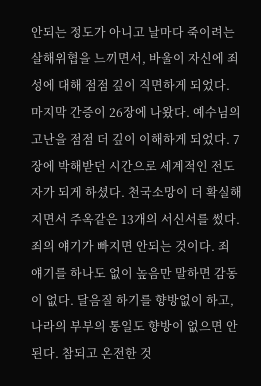안되는 정도가 아니고 날마다 죽이려는 살해위협을 느끼면서, 바울이 자신에 죄성에 대해 점점 깊이 직면하게 되었다. 마지막 간증이 26장에 나왔다. 예수님의 고난을 점점 더 깊이 이해하게 되었다. 7장에 박해받던 시간으로 세계적인 전도자가 되게 하셨다. 천국소망이 더 확실해지면서 주옥같은 13개의 서신서를 썼다. 죄의 얘기가 빠지면 안되는 것이다. 죄 얘기를 하나도 없이 높음만 말하면 감동이 없다. 달음질 하기를 향방없이 하고, 나라의 부부의 통일도 향방이 없으면 안된다. 참되고 온전한 것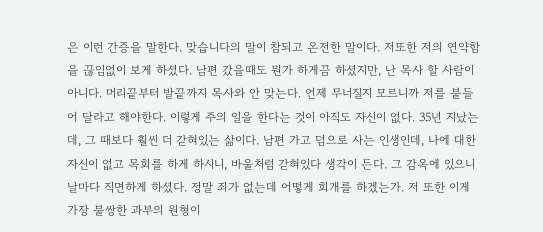은 이런 간증을 말한다. 맞습니다의 말이 참되고 온전한 말이다. 저또한 저의 연약함을 끊임없이 보게 하셨다. 남편 갔을때도 뭔가 하게끔 하셨지만, 난 목사 할 사람이 아니다. 머리끝부터 발끝까지 목사와 안 맞는다. 언제 무너질지 모르니까 저를 붙들어 달라고 해야한다. 이렇게 주의 일을 한다는 것이 아직도 자신이 없다. 35년 지났는데, 그 때보다 훨씬 더 갇혀있는 삶이다. 남편 가고 덤으로 사는 인생인데, 나에 대한 자신이 없고 목회를 하게 하시니, 바울처럼 갇혀있다 생각이 든다. 그 감옥에 있으니 날마다 직면하게 하셨다. 정말 죄가 없는데 어떻게 회개를 하겠는가. 저 또한 이게 가장 불쌍한 과부의 원형이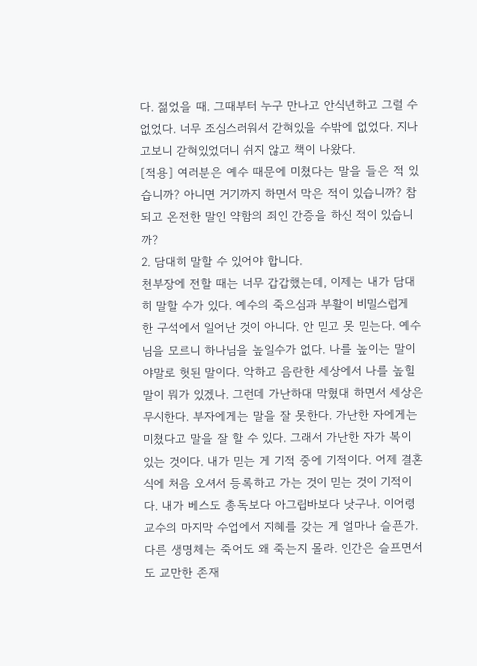다. 젊었을 때. 그때부터 누구 만나고 안식년하고 그럴 수 없었다. 너무 조심스러워서 갇혀있을 수밖에 없었다. 지나고보니 갇혀있었더니 쉬지 않고 책이 나왔다.
[적용] 여러분은 예수 때문에 미쳤다는 말을 들은 적 있습니까? 아니면 거기까지 하면서 막은 적이 있습니까? 참되고 온전한 말인 약함의 죄인 간증을 하신 적이 있습니까?
2. 담대히 말할 수 있어야 합니다.
천부장에 전할 때는 너무 갑갑했는데, 이제는 내가 담대히 말할 수가 있다. 예수의 죽으심과 부활이 비밀스럽게 한 구석에서 일어난 것이 아니다. 안 믿고 못 믿는다. 예수님을 모르니 하나님을 높일수가 없다. 나를 높이는 말이야말로 헛된 말이다. 악하고 음란한 세상에서 나를 높힐 말이 뭐가 있겠나. 그런데 가난하대 막혔대 하면서 세상은 무시한다. 부자에게는 말을 잘 못한다. 가난한 자에게는 미쳤다고 말을 잘 할 수 있다. 그래서 가난한 자가 복이 있는 것이다. 내가 믿는 게 기적 중에 기적이다. 어제 결혼식에 처음 오셔서 등록하고 가는 것이 믿는 것이 기적이다. 내가 베스도 총독보다 아그립바보다 낫구나. 이어령 교수의 마지막 수업에서 지혜를 갖는 게 얼마나 슬픈가. 다른 생명체는 죽어도 왜 죽는지 몰라. 인간은 슬프면서도 교만한 존재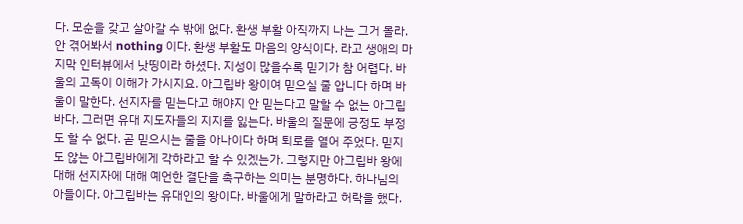다. 모순을 갖고 살아갈 수 밖에 없다. 환생 부활 아직까지 나는 그거 몰라. 안 겪어봐서 nothing 이다. 환생 부활도 마음의 양식이다. 라고 생애의 마지막 인터뷰에서 낫띵이라 하셨다. 지성이 많을수록 믿기가 참 어렵다. 바울의 고독이 이해가 가시지요. 아그립바 왕이여 믿으실 줄 압니다 하며 바울이 말한다. 선지자를 믿는다고 해야지 안 믿는다고 말할 수 없는 아그립바다. 그러면 유대 지도자들의 지지를 잃는다. 바울의 질문에 긍정도 부정도 할 수 없다. 곧 믿으시는 줄을 아나이다 하며 퇴로를 열어 주었다. 믿지도 않는 아그립바에게 각하라고 할 수 있겠는가. 그렇지만 아그립바 왕에 대해 선지자에 대해 예언한 결단을 촉구하는 의미는 분명하다. 하나님의 아들이다. 아그립바는 유대인의 왕이다. 바울에게 말하라고 허락을 했다.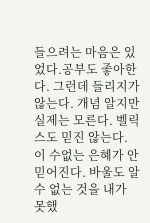들으려는 마음은 있었다.공부도 좋아한다. 그런데 들리지가 않는다. 개념 알지만 실제는 모른다. 벨릭스도 믿진 않는다. 이 수없는 은혜가 안 믿어진다. 바울도 알 수 없는 것을 내가 못했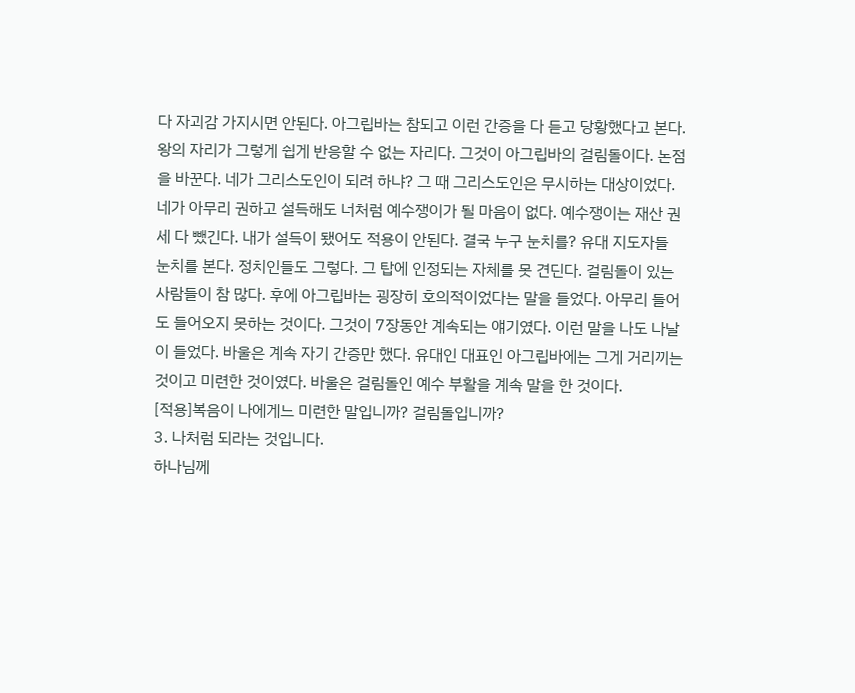다 자괴감 가지시면 안된다. 아그립바는 참되고 이런 간증을 다 듣고 당황했다고 본다. 왕의 자리가 그렇게 쉽게 반응할 수 없는 자리다. 그것이 아그립바의 걸림돌이다. 논점을 바꾼다. 네가 그리스도인이 되려 하냐? 그 때 그리스도인은 무시하는 대상이었다. 네가 아무리 권하고 설득해도 너처럼 예수쟁이가 될 마음이 없다. 예수쟁이는 재산 권세 다 뺐긴다. 내가 설득이 됐어도 적용이 안된다. 결국 누구 눈치를? 유대 지도자들 눈치를 본다. 정치인들도 그렇다. 그 탑에 인정되는 자체를 못 견딘다. 걸림돌이 있는 사람들이 참 많다. 후에 아그립바는 굉장히 호의적이었다는 말을 들었다. 아무리 들어도 들어오지 못하는 것이다. 그것이 7장동안 계속되는 얘기였다. 이런 말을 나도 나날이 들었다. 바울은 계속 자기 간증만 했다. 유대인 대표인 아그립바에는 그게 거리끼는 것이고 미련한 것이였다. 바울은 걸림돌인 예수 부활을 계속 말을 한 것이다.
[적용]복음이 나에게느 미련한 말입니까? 걸림돌입니까?
3. 나처럼 되라는 것입니다.
하나님께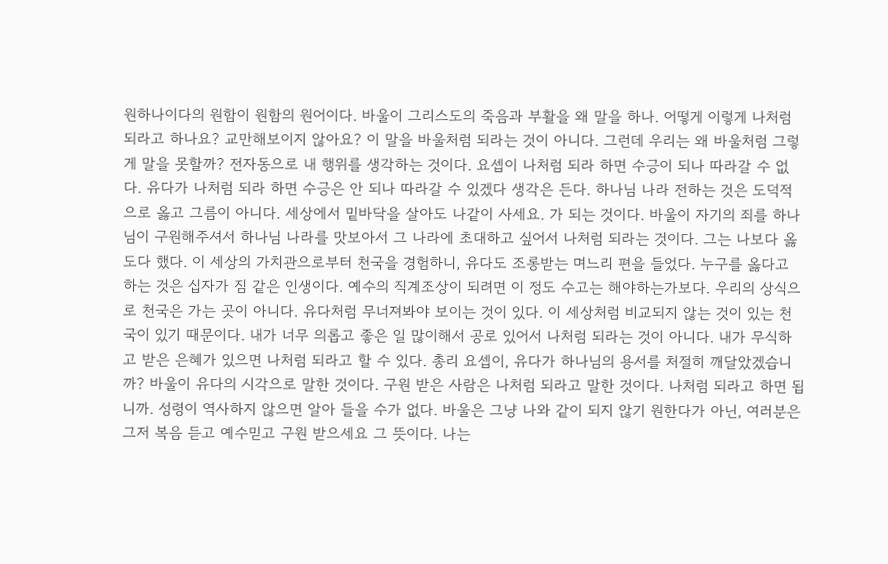원하나이다의 원함이 원함의 원어이다. 바울이 그리스도의 죽음과 부활을 왜 말을 하나. 어떻게 이렇게 나처럼 되라고 하나요? 교만해보이지 않아요? 이 말을 바울처럼 되라는 것이 아니다. 그런데 우리는 왜 바울처럼 그렇게 말을 못할까? 전자동으로 내 행위를 생각하는 것이다. 요셉이 나처럼 되라 하면 수긍이 되나 따라갈 수 없다. 유다가 나처럼 되라 하면 수긍은 안 되나 따라갈 수 있겠다 생각은 든다. 하나님 나라 전하는 것은 도덕적으로 옳고 그름이 아니다. 세상에서 밑바닥을 살아도 나같이 사세요. 가 되는 것이다. 바울이 자기의 죄를 하나님이 구원해주셔서 하나님 나라를 맛보아서 그 나라에 초대하고 싶어서 나처럼 되라는 것이다. 그는 나보다 옳도다 했다. 이 세상의 가치관으로부터 천국을 경험하니, 유다도 조롱받는 며느리 편을 들었다. 누구를 옳다고 하는 것은 십자가 짐 같은 인생이다. 예수의 직계조상이 되려면 이 정도 수고는 해야하는가보다. 우리의 상식으로 천국은 가는 곳이 아니다. 유다처럼 무너져봐야 보이는 것이 있다. 이 세상처럼 비교되지 않는 것이 있는 천국이 있기 때문이다. 내가 너무 의롭고 좋은 일 많이해서 공로 있어서 나처럼 되라는 것이 아니다. 내가 무식하고 받은 은혜가 있으면 나처럼 되라고 할 수 있다. 총리 요셉이, 유다가 하나님의 용서를 처절히 깨달았겠습니까? 바울이 유다의 시각으로 말한 것이다. 구원 받은 사람은 나처럼 되라고 말한 것이다. 나처럼 되라고 하면 됩니까. 성령이 역사하지 않으면 알아 들을 수가 없다. 바울은 그냥 나와 같이 되지 않기 원한다가 아닌, 여러분은 그저 복음 듣고 예수믿고 구원 받으세요 그 뜻이다. 나는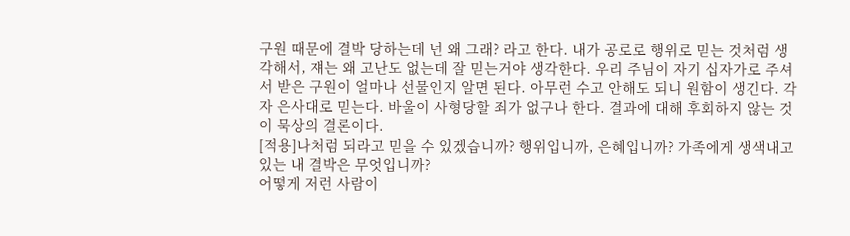구원 때문에 결박 당하는데 넌 왜 그래? 라고 한다. 내가 공로로 행위로 믿는 것처럼 생각해서, 쟤는 왜 고난도 없는데 잘 믿는거야 생각한다. 우리 주님이 자기 십자가로 주셔서 받은 구원이 얼마나 선물인지 알면 된다. 아무런 수고 안해도 되니 원함이 생긴다. 각자 은사대로 믿는다. 바울이 사형당할 죄가 없구나 한다. 결과에 대해 후회하지 않는 것이 묵상의 결론이다.
[적용]나처럼 되라고 믿을 수 있겠습니까? 행위입니까, 은혜입니까? 가족에게 생색내고 있는 내 결박은 무엇입니까?
어떻게 저런 사람이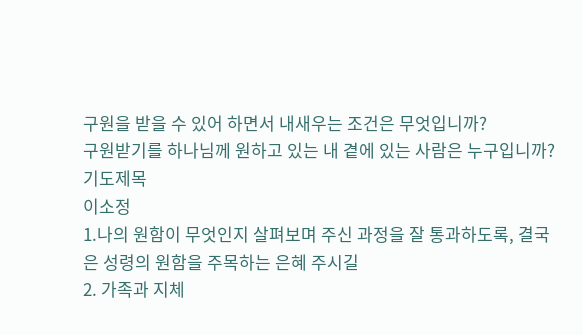구원을 받을 수 있어 하면서 내새우는 조건은 무엇입니까?
구원받기를 하나님께 원하고 있는 내 곁에 있는 사람은 누구입니까?
기도제목
이소정
1.나의 원함이 무엇인지 살펴보며 주신 과정을 잘 통과하도록, 결국은 성령의 원함을 주목하는 은혜 주시길
2. 가족과 지체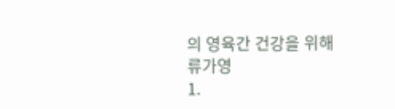의 영육간 건강을 위해
류가영
1.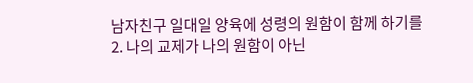남자친구 일대일 양육에 성령의 원함이 함께 하기를
2. 나의 교제가 나의 원함이 아닌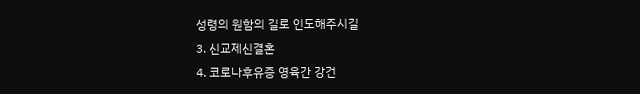성령의 원함의 길로 인도해주시길
3. 신교제신결혼
4. 코로나후유증 영육간 강건